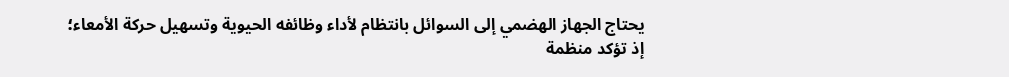يحتاج الجهاز الهضمي إلى السوائل بانتظام لأداء وظائفه الحيوية وتسهيل حركة الأمعاء؛ إذ تؤكد منظمة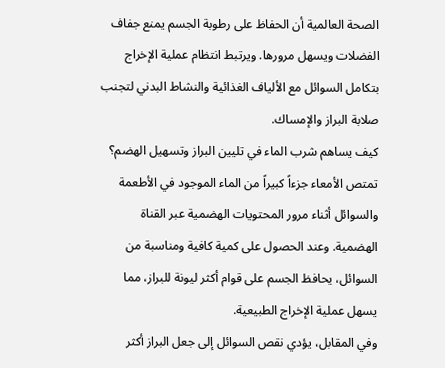الصحة العالمية أن الحفاظ على رطوبة الجسم يمنع جفاف الفضلات ويسهل مرورها. ويرتبط انتظام عملية الإخراج بتكامل السوائل مع الألياف الغذائية والنشاط البدني لتجنب صلابة البراز والإمساك.
كيف يساهم شرب الماء في تليين البراز وتسهيل الهضم؟
تمتص الأمعاء جزءاً كبيراً من الماء الموجود في الأطعمة والسوائل أثناء مرور المحتويات الهضمية عبر القناة الهضمية. وعند الحصول على كمية كافية ومناسبة من السوائل، يحافظ الجسم على قوام أكثر ليونة للبراز، مما يسهل عملية الإخراج الطبيعية.
وفي المقابل، يؤدي نقص السوائل إلى جعل البراز أكثر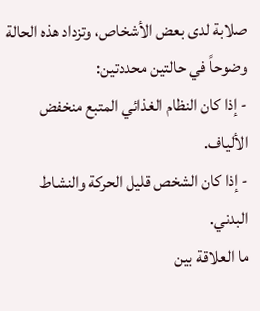صلابة لدى بعض الأشخاص، وتزداد هذه الحالة وضوحاً في حالتين محددتين:
- إذا كان النظام الغذائي المتبع منخفض الألياف.
- إذا كان الشخص قليل الحركة والنشاط البدني.
ما العلاقة بين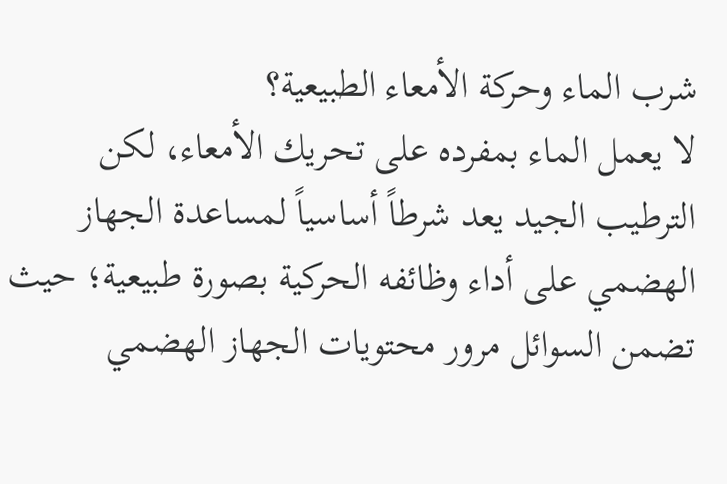شرب الماء وحركة الأمعاء الطبيعية؟
لا يعمل الماء بمفرده على تحريك الأمعاء، لكن الترطيب الجيد يعد شرطاً أساسياً لمساعدة الجهاز الهضمي على أداء وظائفه الحركية بصورة طبيعية؛ حيث تضمن السوائل مرور محتويات الجهاز الهضمي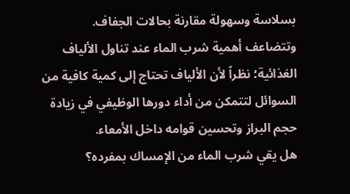بسلاسة وسهولة مقارنة بحالات الجفاف.
وتتضاعف أهمية شرب الماء عند تناول الألياف الغذائية؛ نظراً لأن الألياف تحتاج إلى كمية كافية من السوائل لتتمكن من أداء دورها الوظيفي في زيادة حجم البراز وتحسين قوامه داخل الأمعاء.
هل يقي شرب الماء من الإمساك بمفرده؟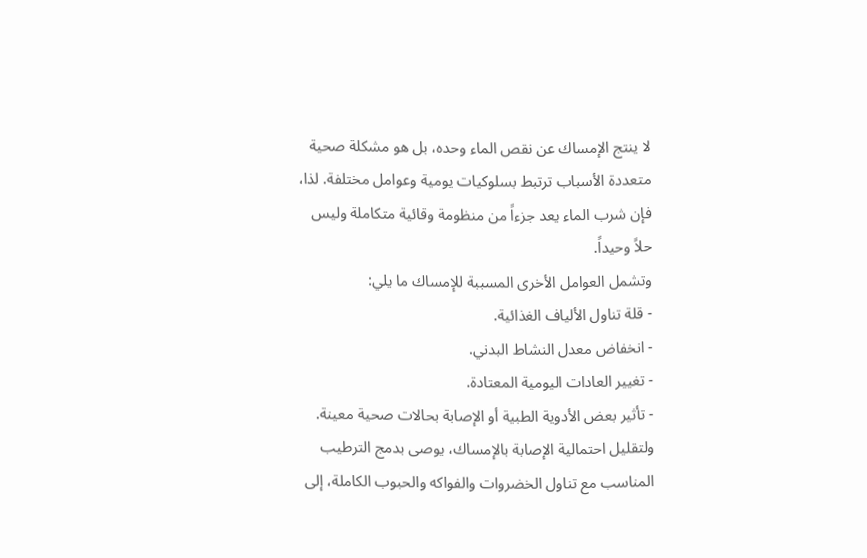لا ينتج الإمساك عن نقص الماء وحده، بل هو مشكلة صحية متعددة الأسباب ترتبط بسلوكيات يومية وعوامل مختلفة. لذا، فإن شرب الماء يعد جزءاً من منظومة وقائية متكاملة وليس حلاً وحيداً.
وتشمل العوامل الأخرى المسببة للإمساك ما يلي:
- قلة تناول الألياف الغذائية.
- انخفاض معدل النشاط البدني.
- تغيير العادات اليومية المعتادة.
- تأثير بعض الأدوية الطبية أو الإصابة بحالات صحية معينة.
ولتقليل احتمالية الإصابة بالإمساك، يوصى بدمج الترطيب المناسب مع تناول الخضروات والفواكه والحبوب الكاملة، إلى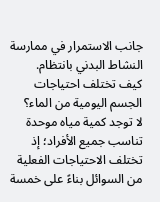جانب الاستمرار في ممارسة النشاط البدني بانتظام.
كيف تختلف احتياجات الجسم اليومية من الماء؟
لا توجد كمية مياه موحدة تناسب جميع الأفراد؛ إذ تختلف الاحتياجات الفعلية من السوائل بناءً على خمسة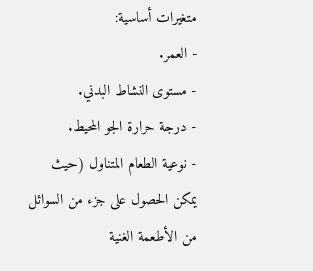متغيرات أساسية:
- العمر.
- مستوى النشاط البدني.
- درجة حرارة الجو المحيط.
- نوعية الطعام المتناول (حيث يمكن الحصول على جزء من السوائل من الأطعمة الغنية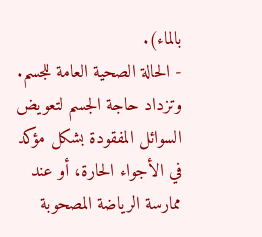بالماء).
- الحالة الصحية العامة للجسم.
وتزداد حاجة الجسم لتعويض السوائل المفقودة بشكل مؤكد في الأجواء الحارة، أو عند ممارسة الرياضة المصحوبة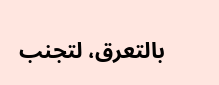بالتعرق، لتجنب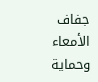جفاف الأمعاء وحماية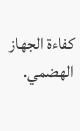كفاءة الجهاز الهضمي.